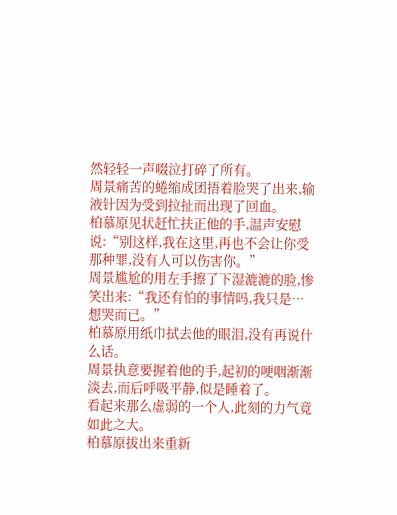然轻轻一声啜泣打碎了所有。
周景痛苦的蜷缩成团捂着脸哭了出来,输液针因为受到拉扯而出现了回血。
柏慕原见状赶忙扶正他的手,温声安慰说:“别这样,我在这里,再也不会让你受那种罪,没有人可以伤害你。”
周景尴尬的用左手擦了下湿漉漉的脸,惨笑出来:“我还有怕的事情吗,我只是…想哭而已。”
柏慕原用纸巾拭去他的眼泪,没有再说什么话。
周景执意要握着他的手,起初的哽咽渐渐淡去,而后呼吸平静,似是睡着了。
看起来那么虚弱的一个人,此刻的力气竟如此之大。
柏慕原拔出来重新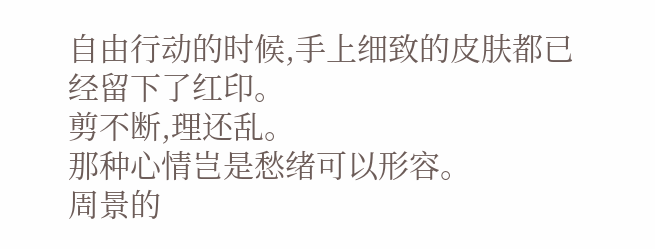自由行动的时候,手上细致的皮肤都已经留下了红印。
剪不断,理还乱。
那种心情岂是愁绪可以形容。
周景的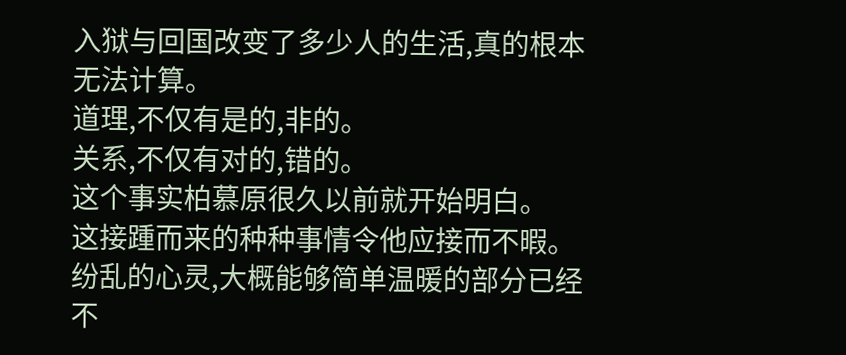入狱与回国改变了多少人的生活,真的根本无法计算。
道理,不仅有是的,非的。
关系,不仅有对的,错的。
这个事实柏慕原很久以前就开始明白。
这接踵而来的种种事情令他应接而不暇。
纷乱的心灵,大概能够简单温暖的部分已经不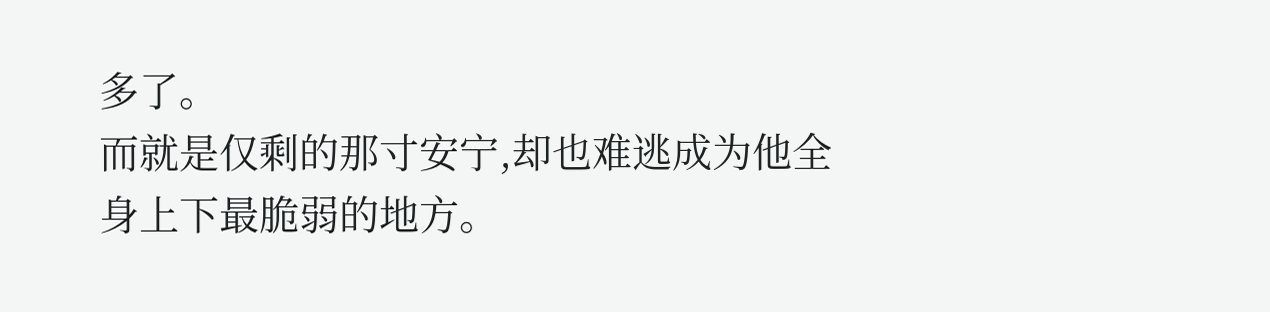多了。
而就是仅剩的那寸安宁,却也难逃成为他全身上下最脆弱的地方。